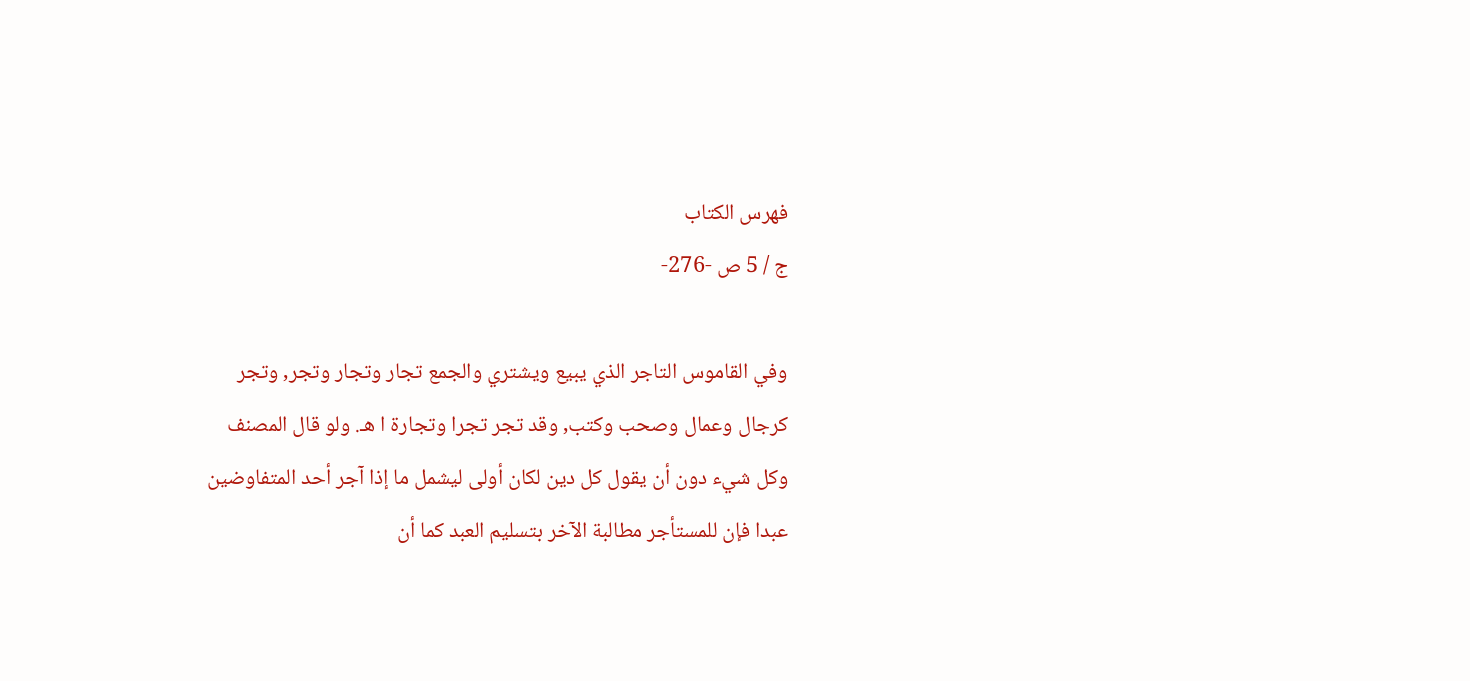فهرس الكتاب
ج / 5 ص -276-

وفي القاموس التاجر الذي يبيع ويشتري والجمع تجار وتجار وتجر, وتجر كرجال وعمال وصحب وكتب, وقد تجر تجرا وتجارة ا هـ. ولو قال المصنف وكل شيء دون أن يقول كل دين لكان أولى ليشمل ما إذا آجر أحد المتفاوضين عبدا فإن للمستأجر مطالبة الآخر بتسليم العبد كما أن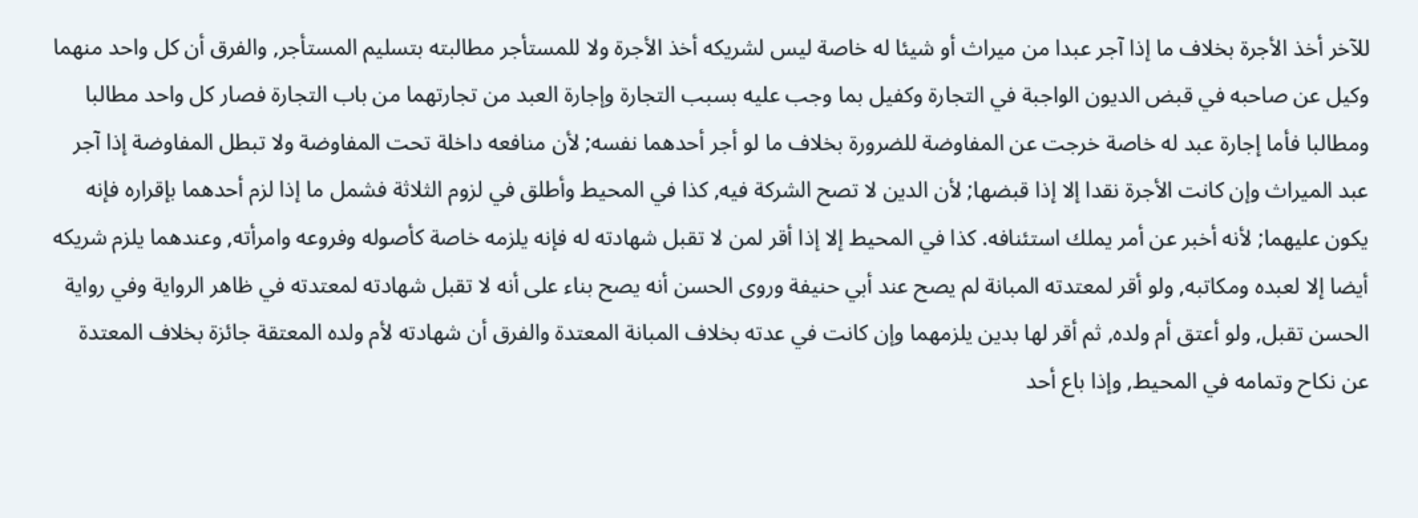للآخر أخذ الأجرة بخلاف ما إذا آجر عبدا من ميراث أو شيئا له خاصة ليس لشريكه أخذ الأجرة ولا للمستأجر مطالبته بتسليم المستأجر, والفرق أن كل واحد منهما وكيل عن صاحبه في قبض الديون الواجبة في التجارة وكفيل بما وجب عليه بسبب التجارة وإجارة العبد من تجارتهما من باب التجارة فصار كل واحد مطالبا ومطالبا فأما إجارة عبد له خاصة خرجت عن المفاوضة للضرورة بخلاف ما لو أجر أحدهما نفسه; لأن منافعه داخلة تحت المفاوضة ولا تبطل المفاوضة إذا آجر عبد الميراث وإن كانت الأجرة نقدا إلا إذا قبضها; لأن الدين لا تصح الشركة فيه, كذا في المحيط وأطلق في لزوم الثلاثة فشمل ما إذا لزم أحدهما بإقراره فإنه يكون عليهما; لأنه أخبر عن أمر يملك استئنافه. كذا في المحيط إلا إذا أقر لمن لا تقبل شهادته له فإنه يلزمه خاصة كأصوله وفروعه وامرأته, وعندهما يلزم شريكه أيضا إلا لعبده ومكاتبه, ولو أقر لمعتدته المبانة لم يصح عند أبي حنيفة وروى الحسن أنه يصح بناء على أنه لا تقبل شهادته لمعتدته في ظاهر الرواية وفي رواية الحسن تقبل, ولو أعتق أم ولده, ثم أقر لها بدين يلزمهما وإن كانت في عدته بخلاف المبانة المعتدة والفرق أن شهادته لأم ولده المعتقة جائزة بخلاف المعتدة عن نكاح وتمامه في المحيط, وإذا باع أحد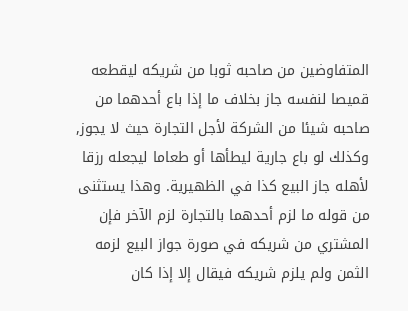المتفاوضين من صاحبه ثوبا من شريكه ليقطعه قميصا لنفسه جاز بخلاف ما إذا باع أحدهما من صاحبه شيئا من الشركة لأجل التجارة حيث لا يجوز, وكذلك لو باع جارية ليطأها أو طعاما ليجعله رزقا لأهله جاز البيع كذا في الظهيرية. وهذا يستثنى من قوله ما لزم أحدهما بالتجارة لزم الآخر فإن المشتري من شريكه في صورة جواز البيع لزمه الثمن ولم يلزم شريكه فيقال إلا إذا كان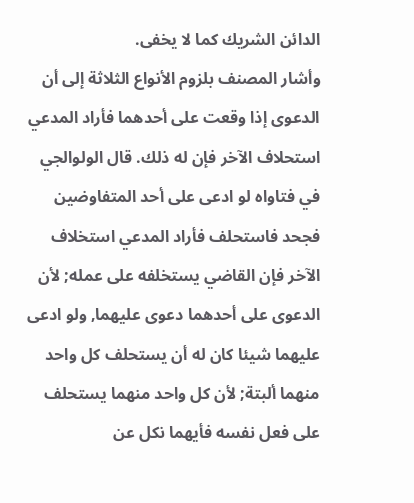الدائن الشريك كما لا يخفى.
وأشار المصنف بلزوم الأنواع الثلاثة إلى أن الدعوى إذا وقعت على أحدهما فأراد المدعي استحلاف الآخر فإن له ذلك. قال الولوالجي في فتاواه لو ادعى على أحد المتفاوضين فجحد فاستحلف فأراد المدعي استخلاف الآخر فإن القاضي يستخلفه على عمله; لأن الدعوى على أحدهما دعوى عليهما, ولو ادعى عليهما شيئا كان له أن يستحلف كل واحد منهما ألبتة; لأن كل واحد منهما يستحلف على فعل نفسه فأيهما نكل عن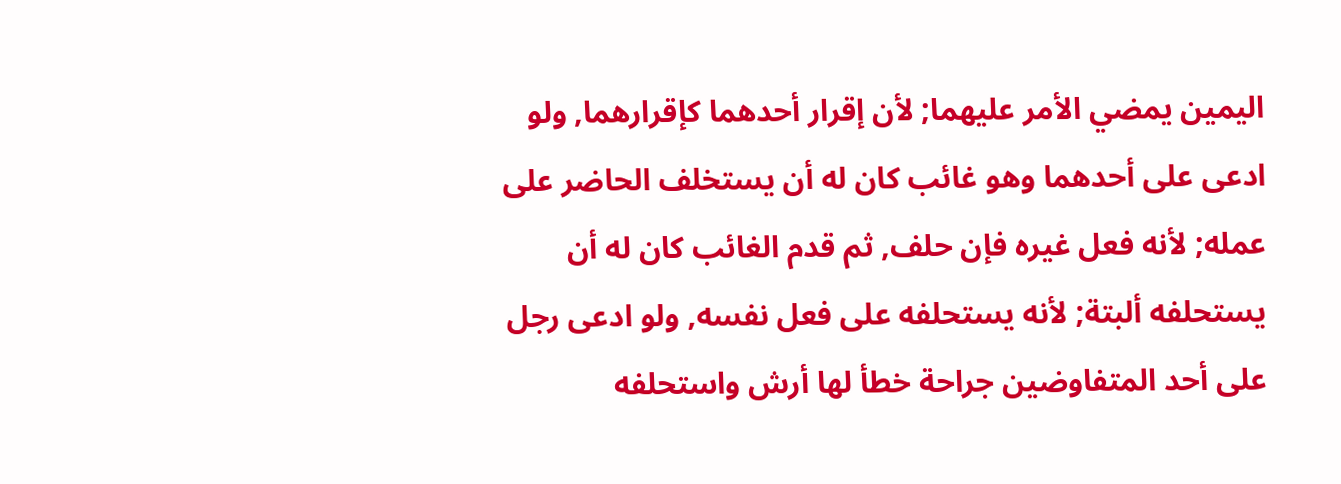اليمين يمضي الأمر عليهما; لأن إقرار أحدهما كإقرارهما, ولو ادعى على أحدهما وهو غائب كان له أن يستخلف الحاضر على عمله; لأنه فعل غيره فإن حلف, ثم قدم الغائب كان له أن يستحلفه ألبتة; لأنه يستحلفه على فعل نفسه, ولو ادعى رجل على أحد المتفاوضين جراحة خطأ لها أرش واستحلفه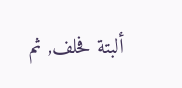ألبتة فحلف, ثم